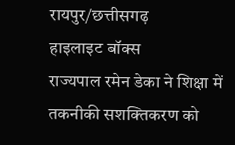रायपुर/छत्तीसगढ़
हाइलाइट बॉक्स
राज्यपाल रमेन डेका ने शिक्षा में तकनीकी सशक्तिकरण को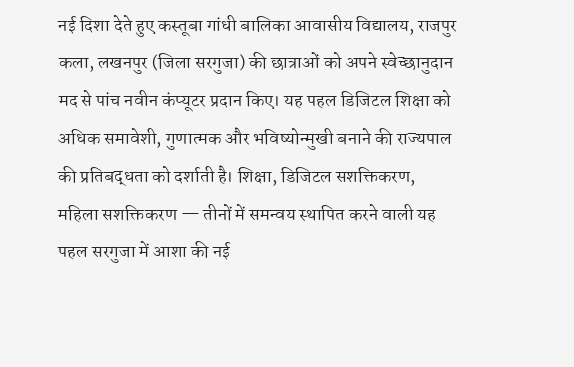नई दिशा देते हुए कस्तूबा गांधी बालिका आवासीय विद्यालय, राजपुर कला, लखनपुर (जिला सरगुजा) की छात्राओं को अपने स्वेच्छानुदान मद से पांच नवीन कंप्यूटर प्रदान किए। यह पहल डिजिटल शिक्षा को अधिक समावेशी, गुणात्मक और भविष्योन्मुखी बनाने की राज्यपाल की प्रतिबद्धता को दर्शाती है। शिक्षा, डिजिटल सशक्तिकरण, महिला सशक्तिकरण — तीनों में समन्वय स्थापित करने वाली यह पहल सरगुजा में आशा की नई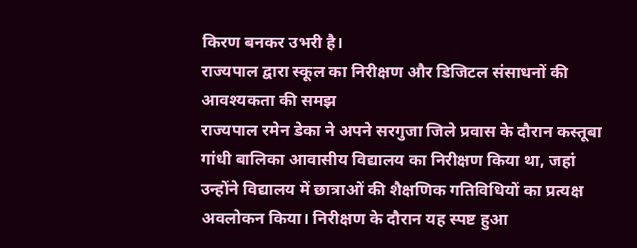किरण बनकर उभरी है।
राज्यपाल द्वारा स्कूल का निरीक्षण और डिजिटल संसाधनों की आवश्यकता की समझ
राज्यपाल रमेन डेका ने अपने सरगुजा जिले प्रवास के दौरान कस्तूबा गांधी बालिका आवासीय विद्यालय का निरीक्षण किया था, जहां उन्होंने विद्यालय में छात्राओं की शैक्षणिक गतिविधियों का प्रत्यक्ष अवलोकन किया। निरीक्षण के दौरान यह स्पष्ट हुआ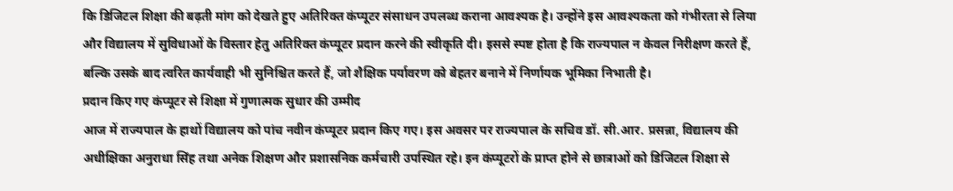कि डिजिटल शिक्षा की बढ़ती मांग को देखते हुए अतिरिक्त कंप्यूटर संसाधन उपलब्ध कराना आवश्यक है। उन्होंने इस आवश्यकता को गंभीरता से लिया और विद्यालय में सुविधाओं के विस्तार हेतु अतिरिक्त कंप्यूटर प्रदान करने की स्वीकृति दी। इससे स्पष्ट होता है कि राज्यपाल न केवल निरीक्षण करते हैं, बल्कि उसके बाद त्वरित कार्यवाही भी सुनिश्चित करते हैं, जो शैक्षिक पर्यावरण को बेहतर बनाने में निर्णायक भूमिका निभाती है।
प्रदान किए गए कंप्यूटर से शिक्षा में गुणात्मक सुधार की उम्मीद
आज में राज्यपाल के हाथों विद्यालय को पांच नवीन कंप्यूटर प्रदान किए गए। इस अवसर पर राज्यपाल के सचिव डॉ. सी.आर. प्रसन्ना, विद्यालय की अधीक्षिका अनुराधा सिंह तथा अनेक शिक्षण और प्रशासनिक कर्मचारी उपस्थित रहे। इन कंप्यूटरों के प्राप्त होने से छात्राओं को डिजिटल शिक्षा से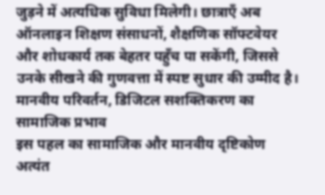जुड़ने में अत्यधिक सुविधा मिलेगी। छात्राएँ अब ऑनलाइन शिक्षण संसाधनों, शैक्षणिक सॉफ्टवेयर और शोधकार्य तक बेहतर पहुँच पा सकेंगी, जिससे उनके सीखने की गुणवत्ता में स्पष्ट सुधार की उम्मीद है।
मानवीय परिवर्तन, डिजिटल सशक्तिकरण का सामाजिक प्रभाव
इस पहल का सामाजिक और मानवीय दृष्टिकोण अत्यंत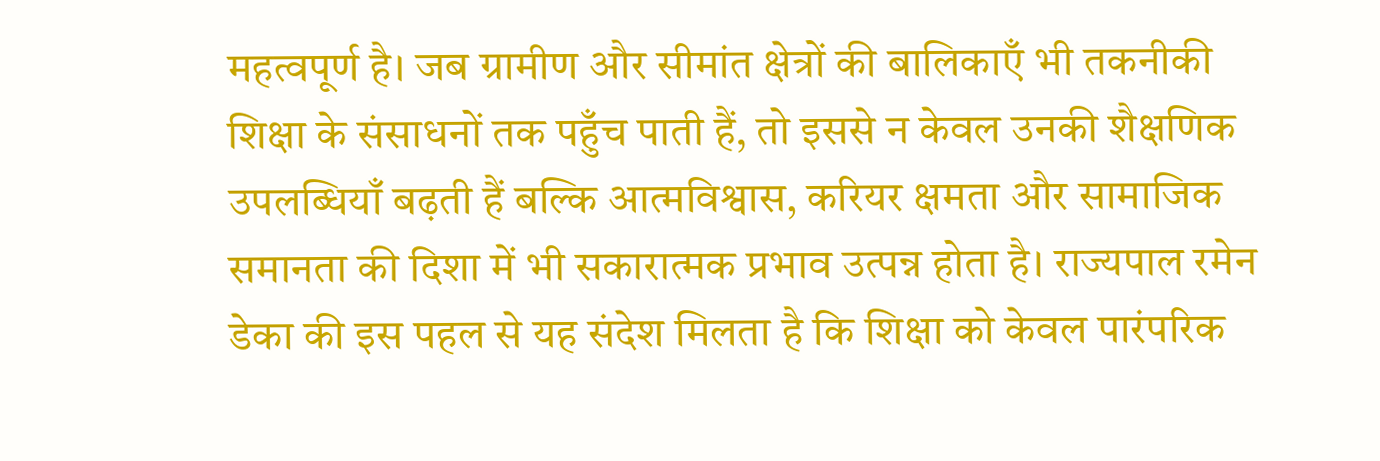महत्वपूर्ण है। जब ग्रामीण और सीमांत क्षेत्रों की बालिकाएँ भी तकनीकी शिक्षा के संसाधनों तक पहुँच पाती हैं, तो इससे न केवल उनकी शैक्षणिक उपलब्धियाँ बढ़ती हैं बल्कि आत्मविश्वास, करियर क्षमता और सामाजिक समानता की दिशा में भी सकारात्मक प्रभाव उत्पन्न होता है। राज्यपाल रमेन डेका की इस पहल से यह संदेश मिलता है कि शिक्षा को केवल पारंपरिक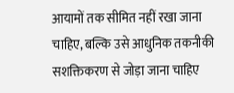आयामों तक सीमित नहीं रखा जाना चाहिए, बल्कि उसे आधुनिक तकनीकी सशक्तिकरण से जोड़ा जाना चाहिए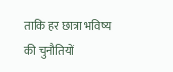ताकि हर छात्रा भविष्य की चुनौतियों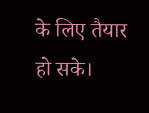के लिए तैयार हो सके।